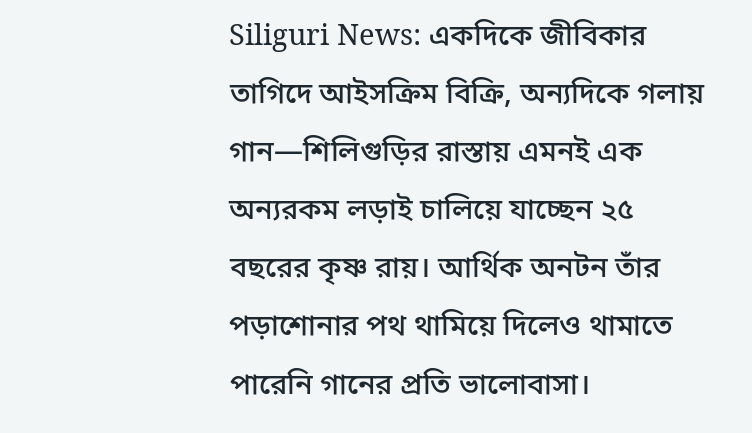Siliguri News: একদিকে জীবিকার তাগিদে আইসক্রিম বিক্রি, অন্যদিকে গলায় গান—শিলিগুড়ির রাস্তায় এমনই এক অন্যরকম লড়াই চালিয়ে যাচ্ছেন ২৫ বছরের কৃষ্ণ রায়। আর্থিক অনটন তাঁর পড়াশোনার পথ থামিয়ে দিলেও থামাতে পারেনি গানের প্রতি ভালোবাসা।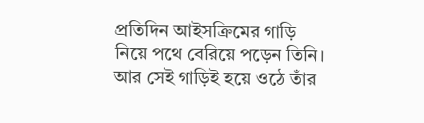প্রতিদিন আইসক্রিমের গাড়ি নিয়ে পথে বেরিয়ে পড়েন তিনি। আর সেই গাড়িই হয়ে ওঠে তাঁর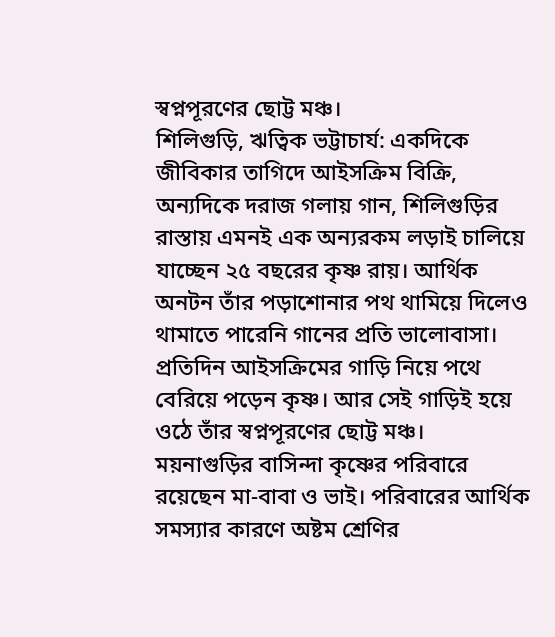স্বপ্নপূরণের ছোট্ট মঞ্চ।
শিলিগুড়ি, ঋত্বিক ভট্টাচার্য: একদিকে জীবিকার তাগিদে আইসক্রিম বিক্রি, অন্যদিকে দরাজ গলায় গান, শিলিগুড়ির রাস্তায় এমনই এক অন্যরকম লড়াই চালিয়ে যাচ্ছেন ২৫ বছরের কৃষ্ণ রায়। আর্থিক অনটন তাঁর পড়াশোনার পথ থামিয়ে দিলেও থামাতে পারেনি গানের প্রতি ভালোবাসা। প্রতিদিন আইসক্রিমের গাড়ি নিয়ে পথে বেরিয়ে পড়েন কৃষ্ণ। আর সেই গাড়িই হয়ে ওঠে তাঁর স্বপ্নপূরণের ছোট্ট মঞ্চ।
ময়নাগুড়ির বাসিন্দা কৃষ্ণের পরিবারে রয়েছেন মা-বাবা ও ভাই। পরিবারের আর্থিক সমস্যার কারণে অষ্টম শ্রেণির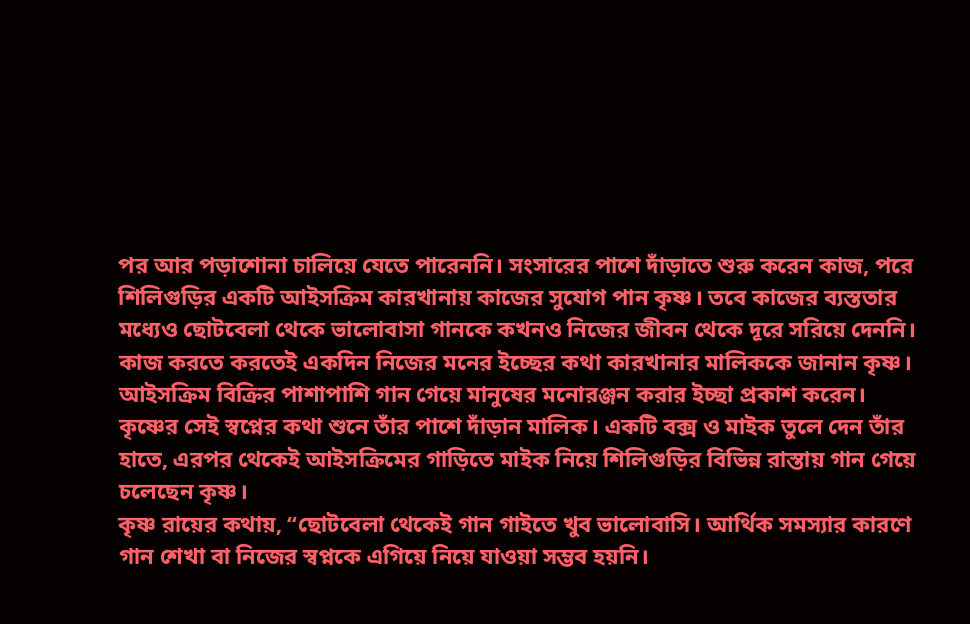পর আর পড়াশোনা চালিয়ে যেতে পারেননি। সংসারের পাশে দাঁড়াতে শুরু করেন কাজ, পরে শিলিগুড়ির একটি আইসক্রিম কারখানায় কাজের সুযোগ পান কৃষ্ণ। তবে কাজের ব্যস্ততার মধ্যেও ছোটবেলা থেকে ভালোবাসা গানকে কখনও নিজের জীবন থেকে দূরে সরিয়ে দেননি।
কাজ করতে করতেই একদিন নিজের মনের ইচ্ছের কথা কারখানার মালিককে জানান কৃষ্ণ। আইসক্রিম বিক্রির পাশাপাশি গান গেয়ে মানুষের মনোরঞ্জন করার ইচ্ছা প্রকাশ করেন। কৃষ্ণের সেই স্বপ্নের কথা শুনে তাঁর পাশে দাঁড়ান মালিক। একটি বক্স ও মাইক তুলে দেন তাঁর হাতে, এরপর থেকেই আইসক্রিমের গাড়িতে মাইক নিয়ে শিলিগুড়ির বিভিন্ন রাস্তায় গান গেয়ে চলেছেন কৃষ্ণ।
কৃষ্ণ রায়ের কথায়, “ছোটবেলা থেকেই গান গাইতে খুব ভালোবাসি। আর্থিক সমস্যার কারণে গান শেখা বা নিজের স্বপ্নকে এগিয়ে নিয়ে যাওয়া সম্ভব হয়নি।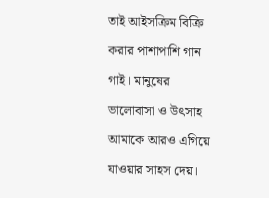তাই আইসক্রিম বিক্রি করার পাশাপাশি গান গাই। মানুষের ভালোবাসা ও উৎসাহ আমাকে আরও এগিয়ে যাওয়ার সাহস দেয়।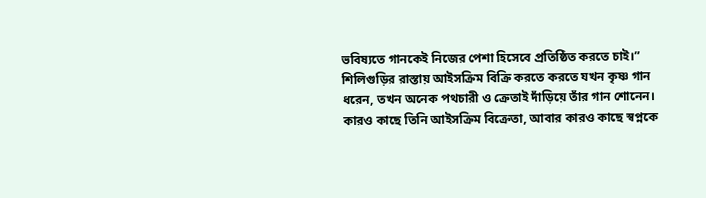ভবিষ্যতে গানকেই নিজের পেশা হিসেবে প্রতিষ্ঠিত করতে চাই।”
শিলিগুড়ির রাস্তায় আইসক্রিম বিক্রি করতে করতে যখন কৃষ্ণ গান ধরেন, তখন অনেক পথচারী ও ক্রেতাই দাঁড়িয়ে তাঁর গান শোনেন। কারও কাছে তিনি আইসক্রিম বিক্রেতা, আবার কারও কাছে স্বপ্নকে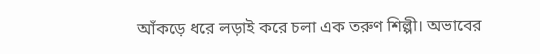আঁকড়ে ধরে লড়াই করে চলা এক তরুণ শিল্পী। অভাবের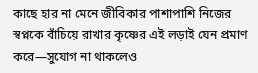কাছে হার না মেনে জীবিকার পাশাপাশি নিজের স্বপ্নকে বাঁচিয়ে রাখার কৃষ্ণের এই লড়াই যেন প্রমাণ করে—সুযোগ না থাকলেও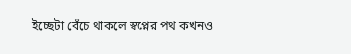ইচ্ছেটা বেঁচে থাকলে স্বপ্নের পথ কখনও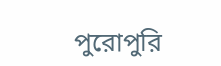পুরোপুরি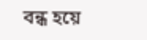বন্ধ হয়ে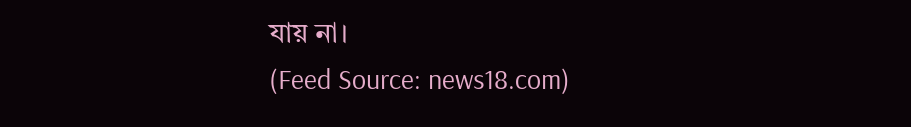যায় না।
(Feed Source: news18.com)